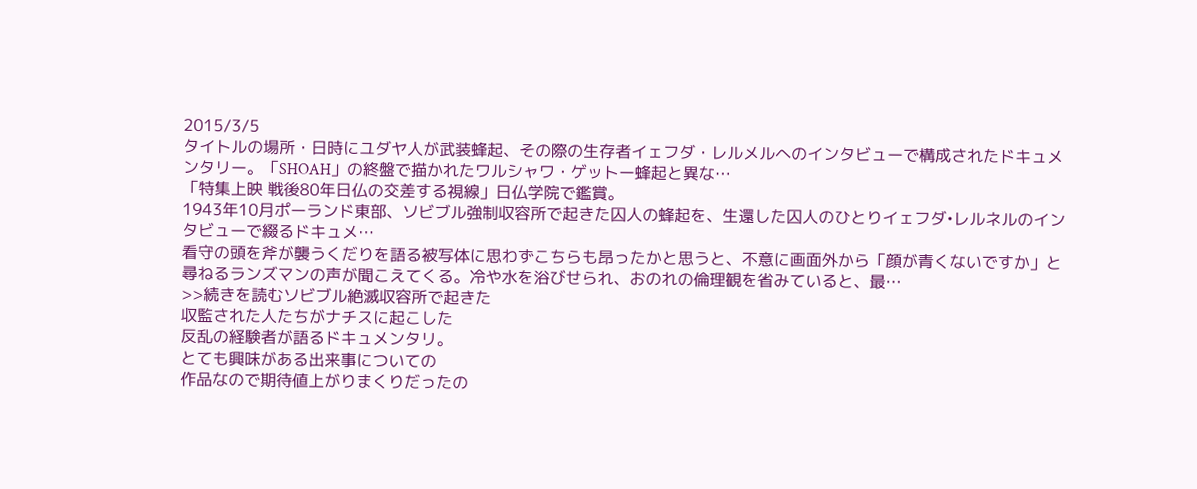2015/3/5
タイトルの場所・日時にユダヤ人が武装蜂起、その際の生存者イェフダ・レルメルへのインタビューで構成されたドキュメンタリー。「SHOAH」の終盤で描かれたワルシャワ・ゲットー蜂起と異な…
「特集上映 戦後80年日仏の交差する視線」日仏学院で鑑賞。
1943年10月ポーランド東部、ソビブル強制収容所で起きた囚人の蜂起を、生還した囚人のひとりイェフダ•レルネルのインタビューで綴るドキュメ…
看守の頭を斧が襲うくだりを語る被写体に思わずこちらも昂ったかと思うと、不意に画面外から「顔が青くないですか」と尋ねるランズマンの声が聞こえてくる。冷や水を浴びせられ、おのれの倫理観を省みていると、最…
>>続きを読むソビブル絶滅収容所で起きた
収監された人たちがナチスに起こした
反乱の経験者が語るドキュメンタリ。
とても興味がある出来事についての
作品なので期待値上がりまくりだったの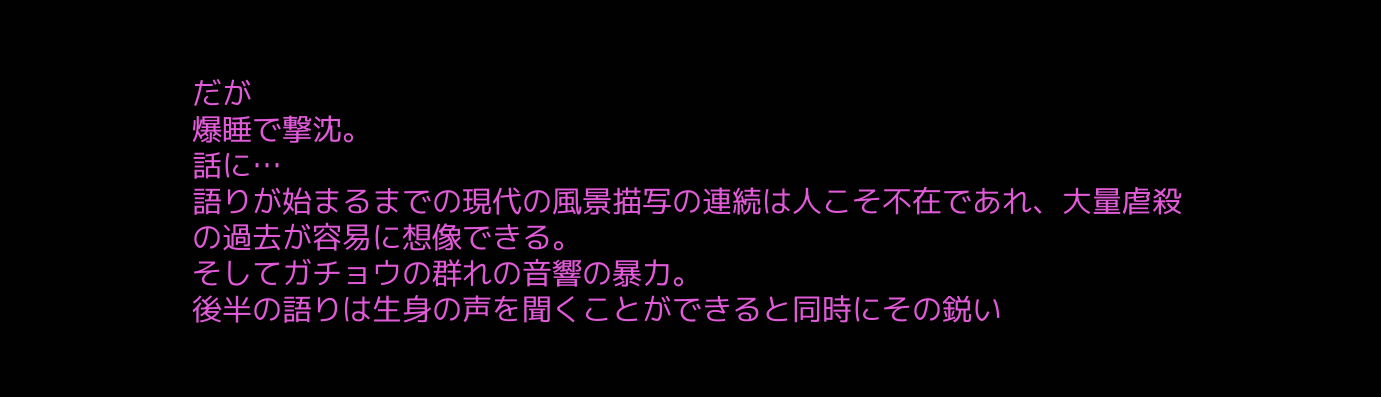だが
爆睡で撃沈。
話に…
語りが始まるまでの現代の風景描写の連続は人こそ不在であれ、大量虐殺の過去が容易に想像できる。
そしてガチョウの群れの音響の暴力。
後半の語りは生身の声を聞くことができると同時にその鋭い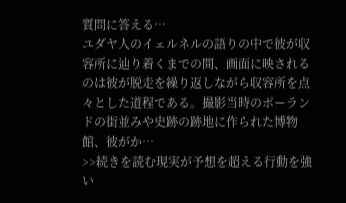質問に答える…
ユダヤ人のイェルネルの語りの中で彼が収容所に辿り着くまでの間、画面に映されるのは彼が脱走を繰り返しながら収容所を点々とした道程である。撮影当時のポーランドの街並みや史跡の跡地に作られた博物館、彼がか…
>>続きを読む現実が予想を超える行動を強い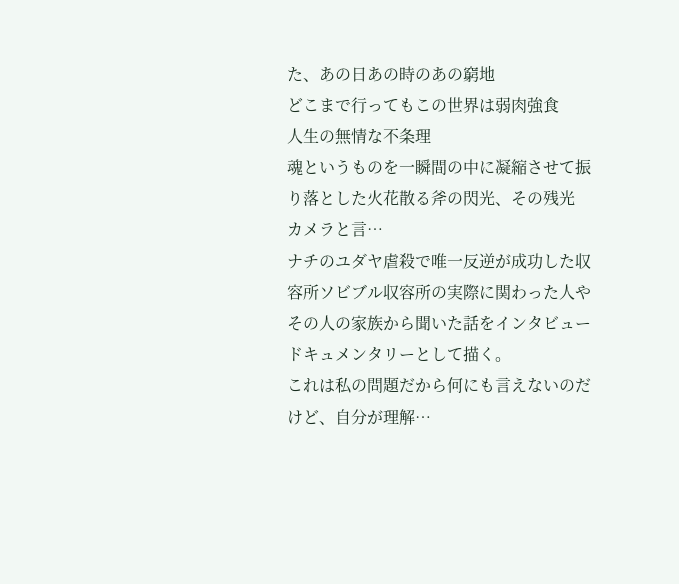た、あの日あの時のあの窮地
どこまで行ってもこの世界は弱肉強食
人生の無情な不条理
魂というものを一瞬間の中に凝縮させて振り落とした火花散る斧の閃光、その残光
カメラと言…
ナチのユダヤ虐殺で唯一反逆が成功した収容所ソビブル収容所の実際に関わった人やその人の家族から聞いた話をインタビュードキュメンタリーとして描く。
これは私の問題だから何にも言えないのだけど、自分が理解…